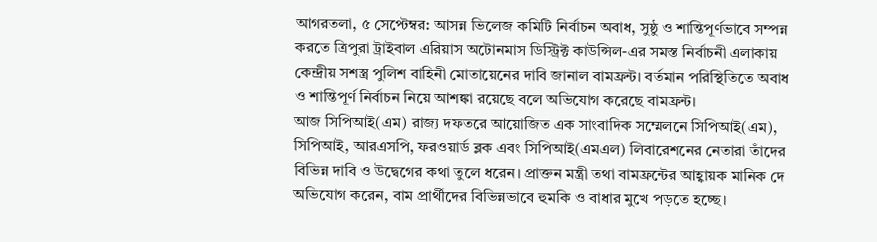আগরতলা, ৫ সেপ্টেম্বর: আসন্ন ভিলেজ কমিটি নির্বাচন অবাধ, সুষ্ঠু ও শান্তিপূর্ণভাবে সম্পন্ন করতে ত্রিপুরা ট্রাইবাল এরিয়াস অটোনমাস ডিস্ট্রিক্ট কাউন্সিল-এর সমস্ত নির্বাচনী এলাকায় কেন্দ্রীয় সশস্ত্র পুলিশ বাহিনী মোতায়েনের দাবি জানাল বামফ্রন্ট। বর্তমান পরিস্থিতিতে অবাধ ও শান্তিপূর্ণ নির্বাচন নিয়ে আশঙ্কা রয়েছে বলে অভিযোগ করেছে বামফ্রন্ট।
আজ সিপিআই(এম) রাজ্য দফতরে আয়োজিত এক সাংবাদিক সম্মেলনে সিপিআই(এম), সিপিআই, আরএসপি, ফরওয়ার্ড ব্লক এবং সিপিআই(এমএল) লিবারেশনের নেতারা তাঁদের বিভিন্ন দাবি ও উদ্বেগের কথা তুলে ধরেন। প্রাক্তন মন্ত্রী তথা বামফ্রন্টের আহ্বায়ক মানিক দে অভিযোগ করেন, বাম প্রার্থীদের বিভিন্নভাবে হুমকি ও বাধার মুখে পড়তে হচ্ছে।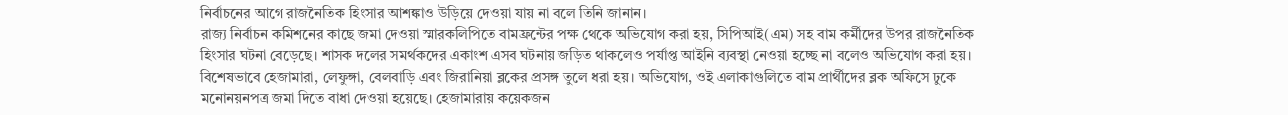নির্বাচনের আগে রাজনৈতিক হিংসার আশঙ্কাও উড়িয়ে দেওয়া যায় না বলে তিনি জানান।
রাজ্য নির্বাচন কমিশনের কাছে জমা দেওয়া স্মারকলিপিতে বামফ্রন্টের পক্ষ থেকে অভিযোগ করা হয়, সিপিআই(এম) সহ বাম কর্মীদের উপর রাজনৈতিক হিংসার ঘটনা বেড়েছে। শাসক দলের সমর্থকদের একাংশ এসব ঘটনায় জড়িত থাকলেও পর্যাপ্ত আইনি ব্যবস্থা নেওয়া হচ্ছে না বলেও অভিযোগ করা হয়।
বিশেষভাবে হেজামারা, লেফুঙ্গা, বেলবাড়ি এবং জিরানিয়া ব্লকের প্রসঙ্গ তুলে ধরা হয়। অভিযোগ, ওই এলাকাগুলিতে বাম প্রার্থীদের ব্লক অফিসে ঢুকে মনোনয়নপত্র জমা দিতে বাধা দেওয়া হয়েছে। হেজামারায় কয়েকজন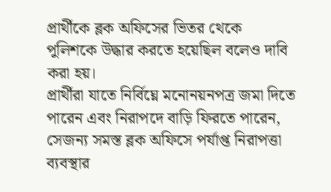প্রার্থীকে ব্লক অফিসের ভিতর থেকে পুলিশকে উদ্ধার করতে হয়েছিল বলেও দাবি করা হয়।
প্রার্থীরা যাতে নির্বিঘ্নে মনোনয়নপত্র জমা দিতে পারেন এবং নিরাপদে বাড়ি ফিরতে পারেন, সেজন্য সমস্ত ব্লক অফিসে পর্যাপ্ত নিরাপত্তা ব্যবস্থার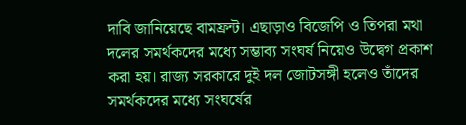দাবি জানিয়েছে বামফ্রন্ট। এছাড়াও বিজেপি ও তিপরা মথা দলের সমর্থকদের মধ্যে সম্ভাব্য সংঘর্ষ নিয়েও উদ্বেগ প্রকাশ করা হয়। রাজ্য সরকারে দুই দল জোটসঙ্গী হলেও তাঁদের সমর্থকদের মধ্যে সংঘর্ষের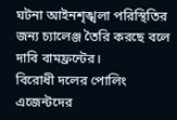ঘটনা আইনশৃঙ্খলা পরিস্থিতির জন্য চ্যালেঞ্জ তৈরি করছে বলে দাবি বামফ্রন্টের।
বিরোধী দলের পোলিং এজেন্টদের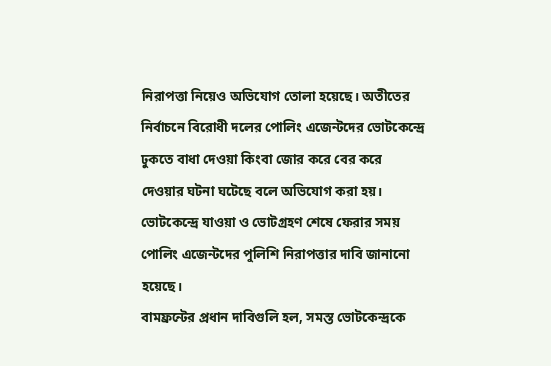নিরাপত্তা নিয়েও অভিযোগ তোলা হয়েছে। অতীতের নির্বাচনে বিরোধী দলের পোলিং এজেন্টদের ভোটকেন্দ্রে ঢুকতে বাধা দেওয়া কিংবা জোর করে বের করে দেওয়ার ঘটনা ঘটেছে বলে অভিযোগ করা হয়। ভোটকেন্দ্রে যাওয়া ও ভোটগ্রহণ শেষে ফেরার সময় পোলিং এজেন্টদের পুলিশি নিরাপত্তার দাবি জানানো হয়েছে।
বামফ্রন্টের প্রধান দাবিগুলি হল, সমস্ত ভোটকেন্দ্রকে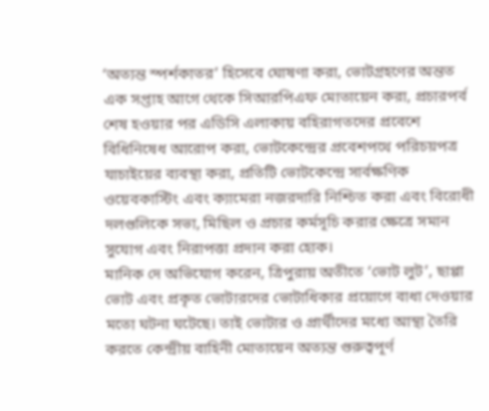‘অত্যন্ত স্পর্শকাতর’ হিসেবে ঘোষণা করা, ভোটগ্রহণের অন্তত এক সপ্তাহ আগে থেকে সিআরপিএফ মোতায়েন করা, প্রচারপর্ব শেষ হওয়ার পর এডিসি এলাকায় বহিরাগতদের প্রবেশে বিধিনিষেধ আরোপ করা, ভোটকেন্দ্রের প্রবেশপথে পরিচয়পত্র যাচাইয়ের ব্যবস্থা করা, প্রতিটি ভোটকেন্দ্রে সার্বক্ষণিক ওয়েবকাস্টিং এবং ক্যামেরা নজরদারি নিশ্চিত করা এবং বিরোধী দলগুলিকে সভা, মিছিল ও প্রচার কর্মসূচি করার ক্ষেত্রে সমান সুযোগ এবং নিরাপত্তা প্রদান করা হোক।
মানিক দে অভিযোগ করেন, ত্রিপুরায় অতীতে ‘ভোট লুট’, ছাপ্পা ভোট এবং প্রকৃত ভোটারদের ভোটাধিকার প্রয়োগে বাধা দেওয়ার মতো ঘটনা ঘটেছে। তাই ভোটার ও প্রার্থীদের মধ্যে আস্থা তৈরি করতে কেন্দ্রীয় বাহিনী মোতায়েন অত্যন্ত গুরুত্বপূর্ণ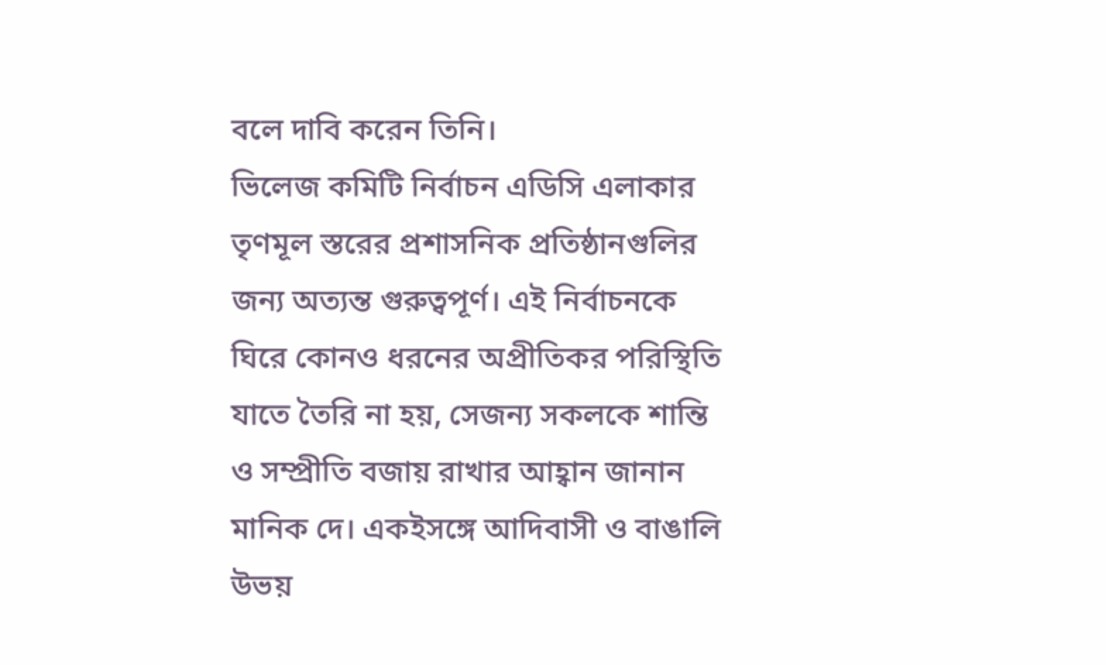বলে দাবি করেন তিনি।
ভিলেজ কমিটি নির্বাচন এডিসি এলাকার তৃণমূল স্তরের প্রশাসনিক প্রতিষ্ঠানগুলির জন্য অত্যন্ত গুরুত্বপূর্ণ। এই নির্বাচনকে ঘিরে কোনও ধরনের অপ্রীতিকর পরিস্থিতি যাতে তৈরি না হয়, সেজন্য সকলকে শান্তি ও সম্প্রীতি বজায় রাখার আহ্বান জানান মানিক দে। একইসঙ্গে আদিবাসী ও বাঙালি উভয়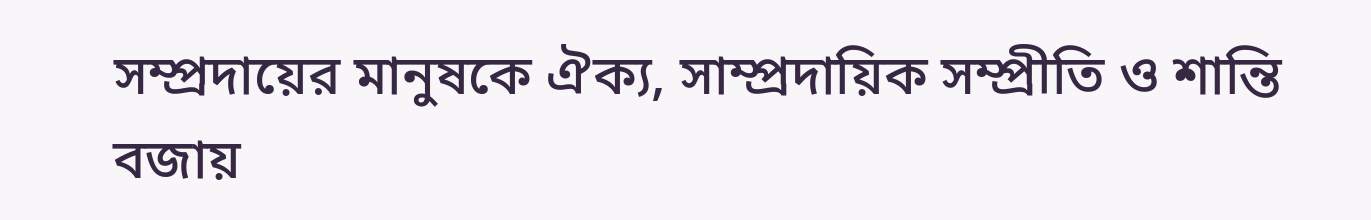সম্প্রদায়ের মানুষকে ঐক্য, সাম্প্রদায়িক সম্প্রীতি ও শান্তি বজায়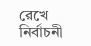রেখে নির্বাচনী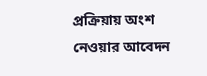প্রক্রিয়ায় অংশ নেওয়ার আবেদন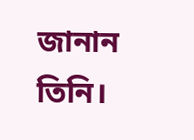জানান তিনি।